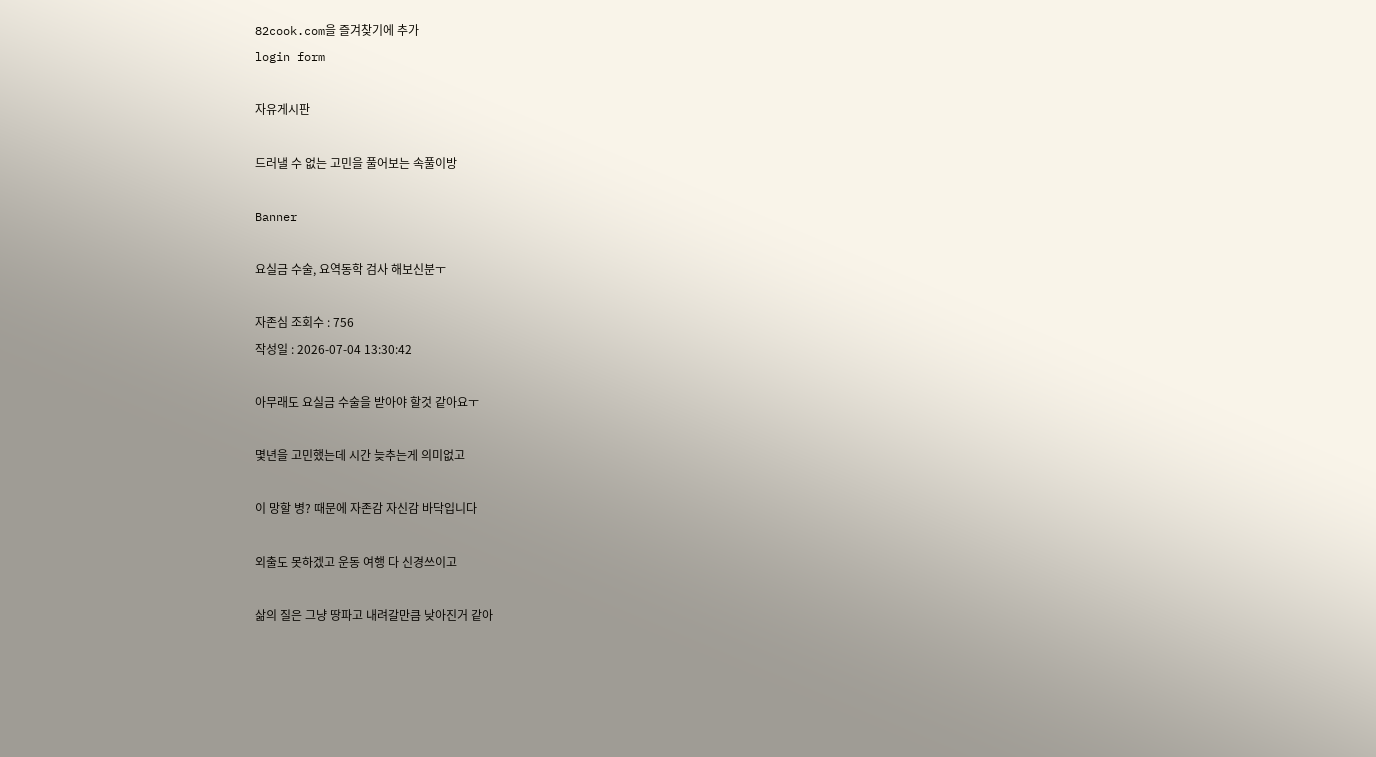82cook.com을 즐겨찾기에 추가
login form

자유게시판

드러낼 수 없는 고민을 풀어보는 속풀이방

Banner

요실금 수술, 요역동학 검사 해보신분ㅜ

자존심 조회수 : 756
작성일 : 2026-07-04 13:30:42

아무래도 요실금 수술을 받아야 할것 같아요ㅜ

몇년을 고민했는데 시간 늦추는게 의미없고

이 망할 병? 때문에 자존감 자신감 바닥입니다

외출도 못하겠고 운동 여행 다 신경쓰이고

삶의 질은 그냥 땅파고 내려갈만큼 낮아진거 같아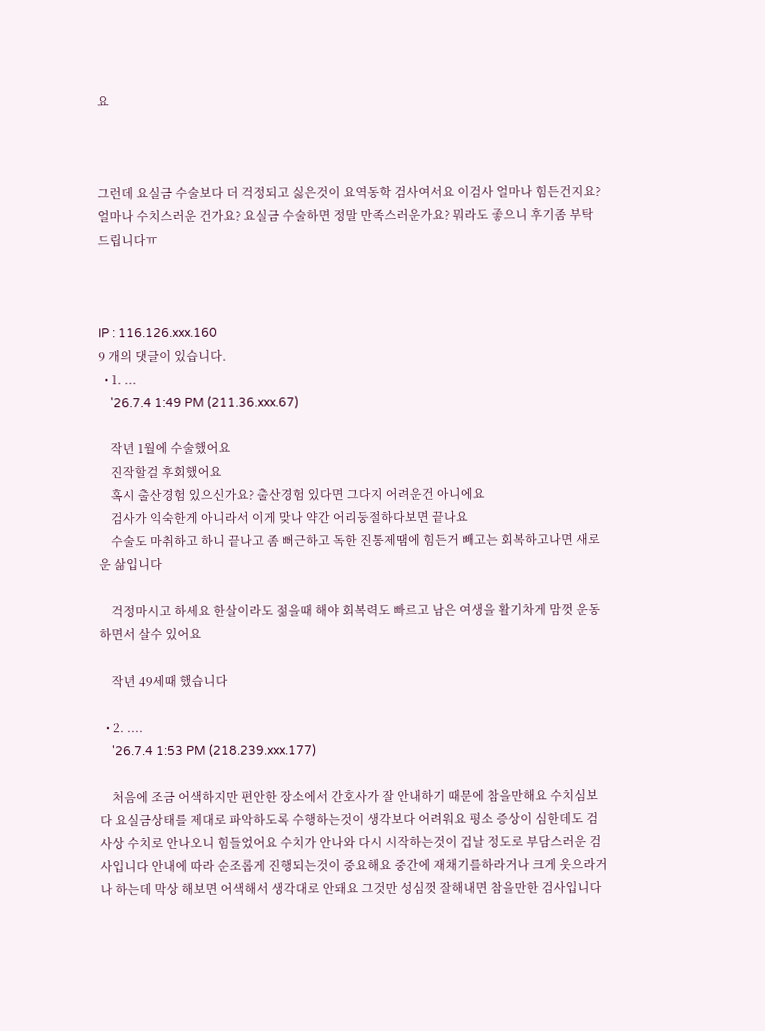요



그런데 요실금 수술보다 더 걱정되고 싫은것이 요역동학 검사여서요 이검사 얼마나 힘든건지요? 얼마나 수치스러운 건가요? 요실금 수술하면 정말 만족스러운가요? 뭐라도 좋으니 후기좀 부탁드립니다ㅠ



IP : 116.126.xxx.160
9 개의 댓글이 있습니다.
  • 1. ...
    '26.7.4 1:49 PM (211.36.xxx.67)

    작년 1월에 수술했어요
    진작할걸 후회했어요
    혹시 출산경험 있으신가요? 출산경험 있다면 그다지 어려운건 아니에요
    검사가 익숙한게 아니라서 이게 맞나 약간 어리둥절하다보면 끝나요
    수술도 마취하고 하니 끝나고 좀 뻐근하고 독한 진통제땜에 힘든거 빼고는 회복하고나면 새로운 삶입니다

    걱정마시고 하세요 한살이라도 젊을때 해야 회복력도 빠르고 남은 여생을 활기차게 맘껏 운동하면서 살수 있어요

    작년 49세때 했습니다

  • 2. ....
    '26.7.4 1:53 PM (218.239.xxx.177)

    처음에 조금 어색하지만 편안한 장소에서 간호사가 잘 안내하기 때문에 참을만해요 수치심보다 요실금상태를 제대로 파악하도록 수행하는것이 생각보다 어려워요 평소 증상이 심한데도 검사상 수치로 안나오니 힘들었어요 수치가 안나와 다시 시작하는것이 겁날 정도로 부담스러운 검사입니다 안내에 따라 순조롭게 진행되는것이 중요해요 중간에 재채기를하라거나 크게 웃으라거나 하는데 막상 해보면 어색해서 생각대로 안돼요 그것만 성심껏 잘해내면 참을만한 검사입니다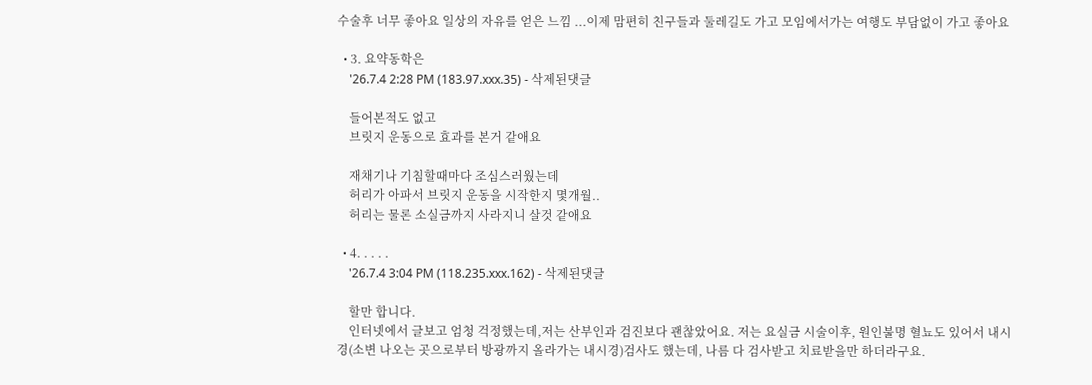수술후 너무 좋아요 일상의 자유를 얻은 느낌 ...이제 맘편히 친구들과 둘레길도 가고 모임에서가는 여행도 부담없이 가고 좋아요

  • 3. 요약동학은
    '26.7.4 2:28 PM (183.97.xxx.35) - 삭제된댓글

    들어본적도 없고
    브릿지 운동으로 효과를 본거 같애요

    재채기나 기침할때마다 조심스러웠는데
    허리가 아파서 브릿지 운동을 시작한지 몇개월..
    허리는 물론 소실금까지 사라지니 살것 같애요

  • 4. . . . .
    '26.7.4 3:04 PM (118.235.xxx.162) - 삭제된댓글

    할만 합니다.
    인터넷에서 글보고 엄청 걱정했는데,저는 산부인과 검진보다 괜찮았어요. 저는 요실금 시술이후, 원인불명 혈뇨도 있어서 내시경(소변 나오는 곳으로부터 방광까지 올라가는 내시경)검사도 했는데, 나름 다 검사받고 치료받을만 하더라구요.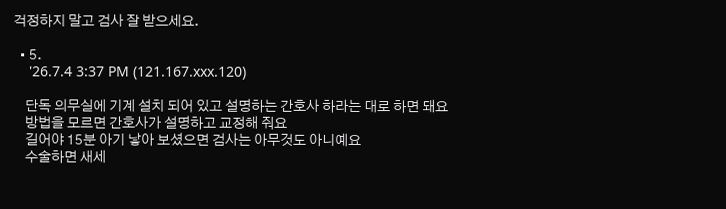걱정하지 말고 검사 잘 받으세요.

  • 5.
    '26.7.4 3:37 PM (121.167.xxx.120)

    단독 의무실에 기계 설치 되어 있고 설명하는 간호사 하라는 대로 하면 돼요
    방법을 모르면 간호사가 설명하고 교정해 줘요
    길어야 15분 아기 낳아 보셨으면 검사는 아무것도 아니예요
    수술하면 새세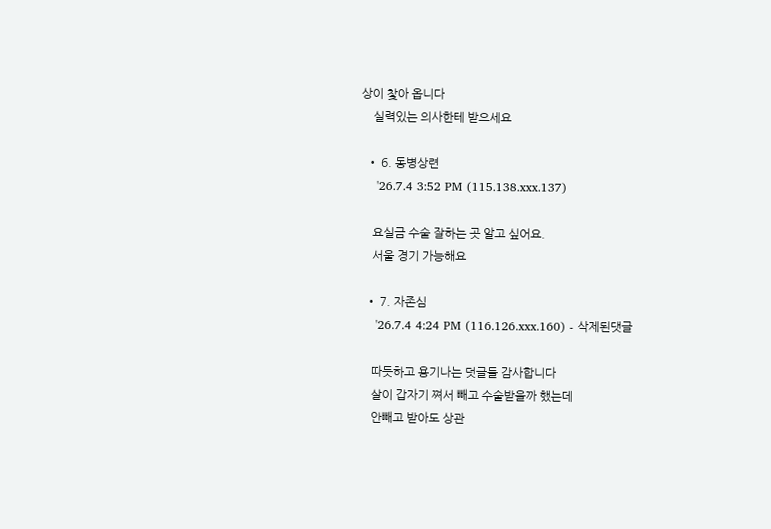상이 찿아 옵니다
    실력있는 의사한테 받으세요

  • 6. 동병상련
    '26.7.4 3:52 PM (115.138.xxx.137)

    요실금 수술 잘하는 곳 알고 싶어요.
    서울 경기 가능해요

  • 7. 자존심
    '26.7.4 4:24 PM (116.126.xxx.160) - 삭제된댓글

    따듯하고 용기나는 덧글들 감사합니다
    살이 갑자기 쪄서 빼고 수술받을까 했는데
    안빼고 받아도 상관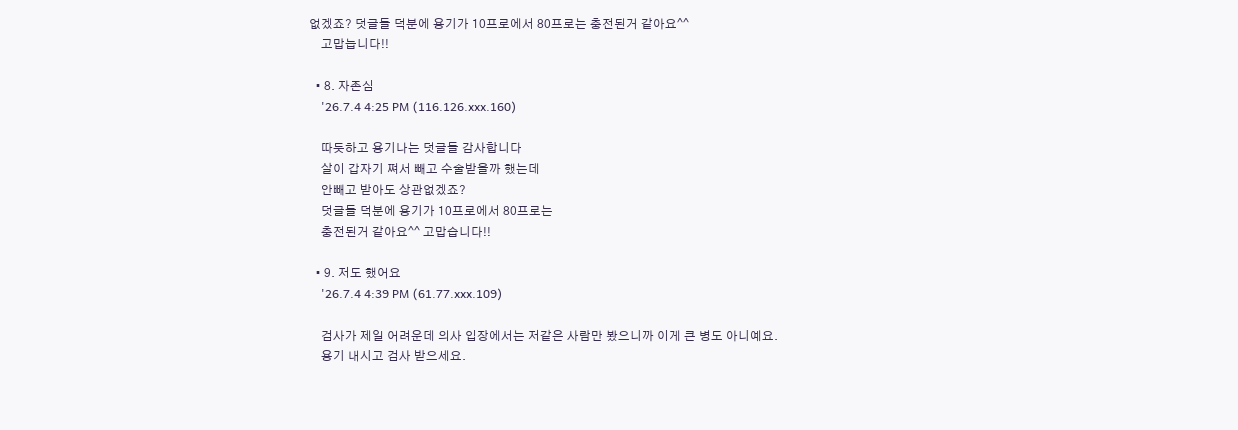없겠죠? 덧글들 덕분에 용기가 10프로에서 80프로는 충전된거 같아요^^
    고맙늡니다!!

  • 8. 자존심
    '26.7.4 4:25 PM (116.126.xxx.160)

    따듯하고 용기나는 덧글들 감사합니다
    살이 갑자기 쪄서 빼고 수술받을까 했는데
    안빼고 받아도 상관없겠죠?
    덧글들 덕분에 용기가 10프로에서 80프로는
    충전된거 같아요^^ 고맙습니다!!

  • 9. 저도 했어요
    '26.7.4 4:39 PM (61.77.xxx.109)

    검사가 제일 어려운데 의사 입장에서는 저같은 사람만 봤으니까 이게 큰 병도 아니예요.
    용기 내시고 검사 받으세요.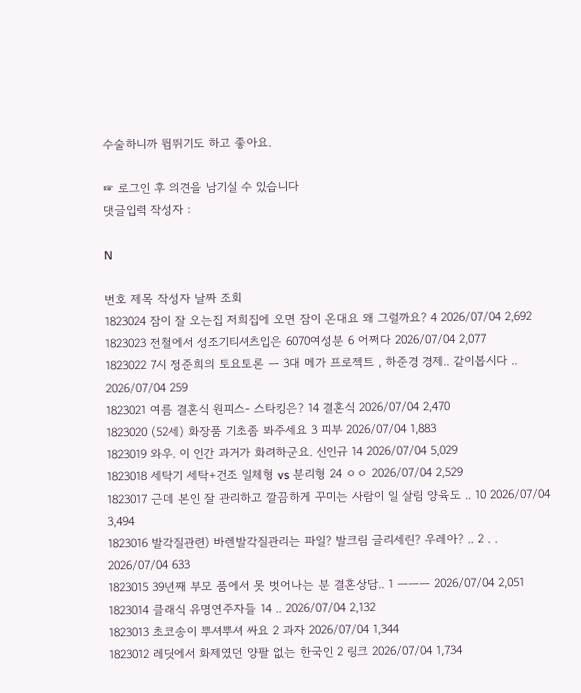수술하니까 뜀뛰기도 하고 좋아요.

☞ 로그인 후 의견을 남기실 수 있습니다
댓글입력 작성자 :

N

번호 제목 작성자 날짜 조회
1823024 잠이 잘 오는집 저희집에 오면 잠이 온대요 왜 그럴까요? 4 2026/07/04 2,692
1823023 전철에서 성조기티셔츠입은 6070여성분 6 어쩌다 2026/07/04 2,077
1823022 7시 정준희의 토요토론 ㅡ 3대 메가 프로젝트 , 하준경 경제.. 같이봅시다 .. 2026/07/04 259
1823021 여름 결혼식 원피스- 스타킹은? 14 결혼식 2026/07/04 2,470
1823020 (52세) 화장품 기초좀 봐주세요 3 피부 2026/07/04 1,883
1823019 와우. 이 인간 과거가 화려하군요. 신인규 14 2026/07/04 5,029
1823018 세탁기 세탁+건조 일체형 vs 분리형 24 ㅇㅇ 2026/07/04 2,529
1823017 근데 본인 잘 관리하고 깔끔하게 꾸미는 사람이 일 살림 양육도 .. 10 2026/07/04 3,494
1823016 발각질관련) 바렌발각질관리는 파일? 발크림 글리세린? 우레아? .. 2 . . 2026/07/04 633
1823015 39년째 부모 품에서 못 벗어나는 분 결혼상담.. 1 ㅡㅡㅡ 2026/07/04 2,051
1823014 클래식 유명연주자들 14 .. 2026/07/04 2,132
1823013 초코송이 뿌셔뿌셔 싸요 2 과자 2026/07/04 1,344
1823012 레딧에서 화제였던 양팔 없는 한국인 2 링크 2026/07/04 1,734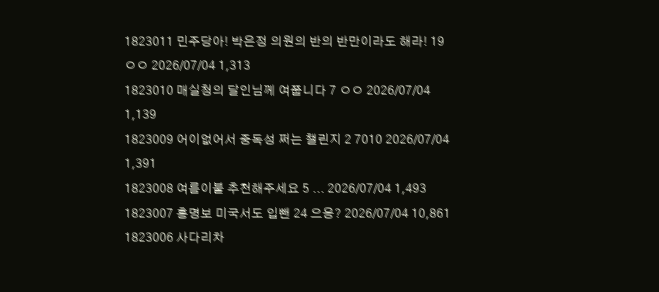1823011 민주당아! 박은정 의원의 반의 반만이라도 해라! 19 ㅇㅇ 2026/07/04 1,313
1823010 매실청의 달인님께 여쭙니다 7 ㅇㅇ 2026/07/04 1,139
1823009 어이없어서 중독성 쩌는 챌린지 2 7010 2026/07/04 1,391
1823008 여름이불 추천해주세요 5 ... 2026/07/04 1,493
1823007 홍명보 미국서도 입뺀 24 으응? 2026/07/04 10,861
1823006 사다리차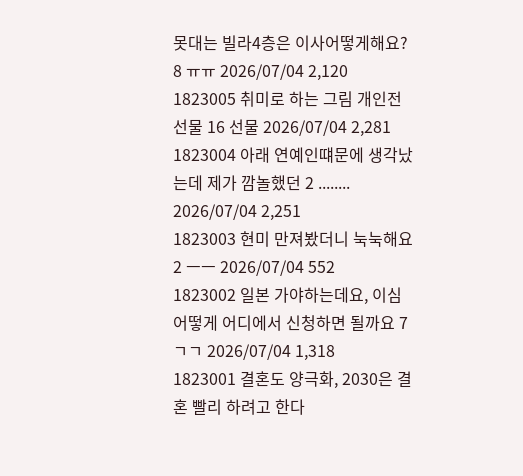못대는 빌라4층은 이사어떻게해요? 8 ㅠㅠ 2026/07/04 2,120
1823005 취미로 하는 그림 개인전 선물 16 선물 2026/07/04 2,281
1823004 아래 연예인떄문에 생각났는데 제가 깜놀했던 2 ........ 2026/07/04 2,251
1823003 현미 만져봤더니 눅눅해요 2 ㅡㅡ 2026/07/04 552
1823002 일본 가야하는데요, 이심 어떻게 어디에서 신청하면 될까요 7 ㄱㄱ 2026/07/04 1,318
1823001 결혼도 양극화, 2030은 결혼 빨리 하려고 한다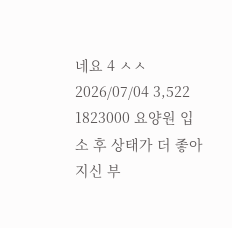네요 4 ㅅㅅ 2026/07/04 3,522
1823000 요양원 입소 후 상태가 더 좋아지신 부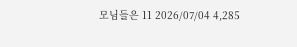모님들은 11 2026/07/04 4,285